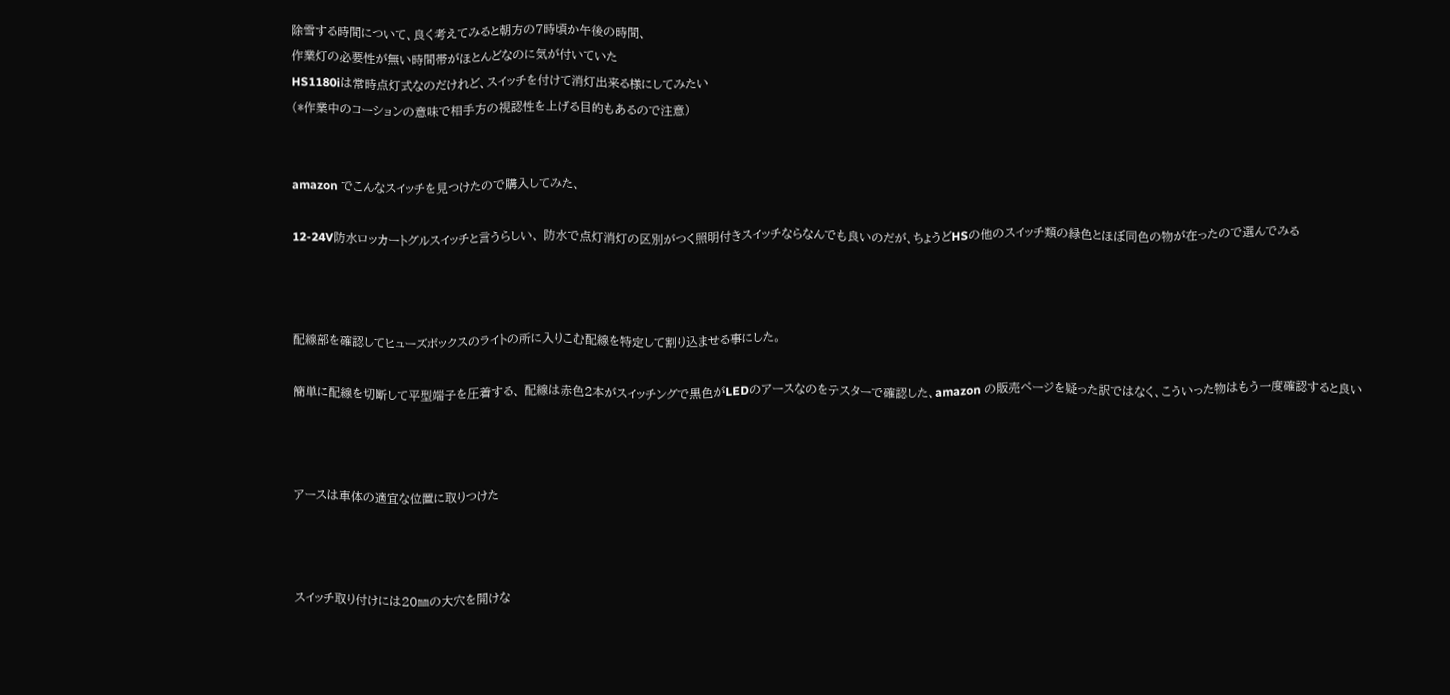除雪する時間について、良く考えてみると朝方の7時頃か午後の時間、
作業灯の必要性が無い時間帯がほとんどなのに気が付いていた
HS1180iは常時点灯式なのだけれど、スイッチを付けて消灯出来る様にしてみたい
(*作業中のコーションの意味で相手方の視認性を上げる目的もあるので注意)


amazon でこんなスイッチを見つけたので購入してみた、

12-24V防水ロッカートグルスイッチと言うらしい、 防水で点灯消灯の区別がつく照明付きスイッチならなんでも良いのだが、ちょうどHSの他のスイッチ類の緑色とほぼ同色の物が在ったので選んでみる



配線部を確認してヒューズボックスのライトの所に入りこむ配線を特定して割り込ませる事にした。

簡単に配線を切断して平型端子を圧着する、 配線は赤色2本がスイッチングで黒色がLEDのアースなのをテスターで確認した、amazon の販売ページを疑った訳ではなく、こういった物はもう一度確認すると良い



アースは車体の適宜な位置に取りつけた



スイッチ取り付けには20㎜の大穴を開けな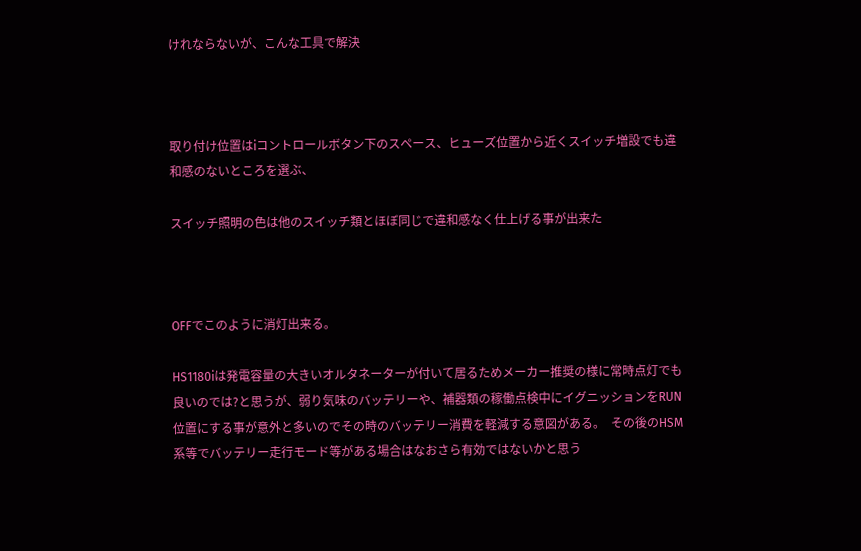けれならないが、こんな工具で解決



取り付け位置はiコントロールボタン下のスペース、ヒューズ位置から近くスイッチ増設でも違和感のないところを選ぶ、

スイッチ照明の色は他のスイッチ類とほぼ同じで違和感なく仕上げる事が出来た



OFFでこのように消灯出来る。

HS1180iは発電容量の大きいオルタネーターが付いて居るためメーカー推奨の様に常時点灯でも良いのでは?と思うが、弱り気味のバッテリーや、補器類の稼働点検中にイグニッションをRUN位置にする事が意外と多いのでその時のバッテリー消費を軽減する意図がある。  その後のHSM系等でバッテリー走行モード等がある場合はなおさら有効ではないかと思う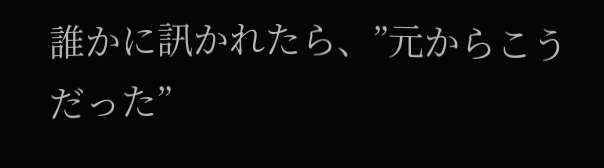誰かに訊かれたら、”元からこうだった”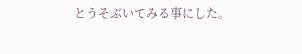とうそぶいてみる事にした。